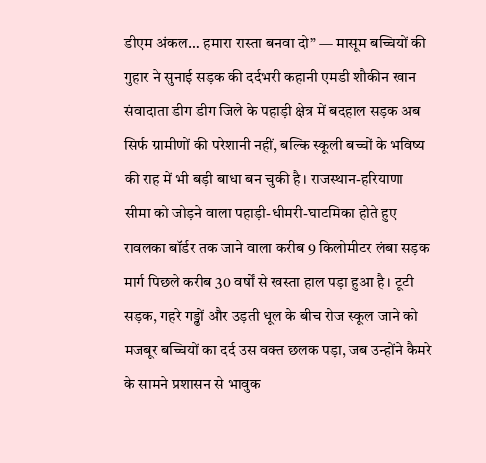डीएम अंकल… हमारा रास्ता बनवा दो” — मासूम बच्चियों की गुहार ने सुनाई सड़क की दर्दभरी कहानी एमडी शौकीन खान संवादाता डीग डीग जिले के पहाड़ी क्षेत्र में बदहाल सड़क अब सिर्फ ग्रामीणों की परेशानी नहीं, बल्कि स्कूली बच्चों के भविष्य की राह में भी बड़ी बाधा बन चुकी है। राजस्थान-हरियाणा सीमा को जोड़ने वाला पहाड़ी-धीमरी-घाटमिका होते हुए रावलका बॉर्डर तक जाने वाला करीब 9 किलोमीटर लंबा सड़क मार्ग पिछले करीब 30 वर्षों से खस्ता हाल पड़ा हुआ है। टूटी सड़क, गहरे गड्ढों और उड़ती धूल के बीच रोज स्कूल जाने को मजबूर बच्चियों का दर्द उस वक्त छलक पड़ा, जब उन्होंने कैमरे के सामने प्रशासन से भावुक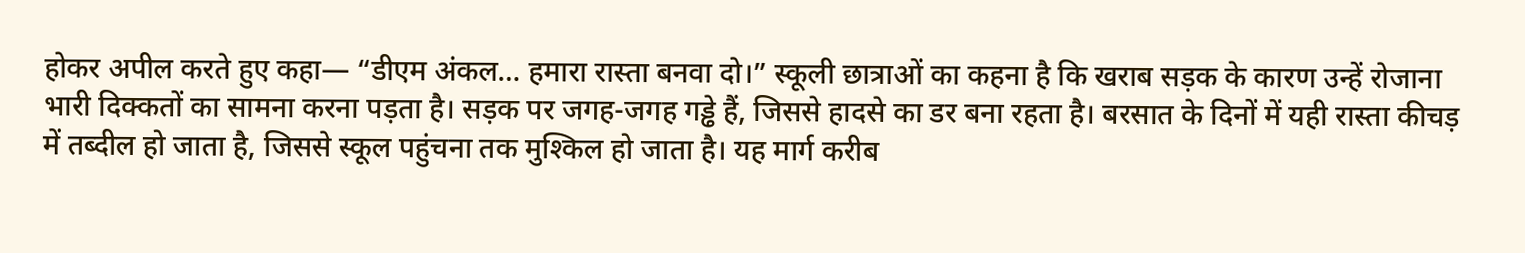होकर अपील करते हुए कहा— “डीएम अंकल… हमारा रास्ता बनवा दो।” स्कूली छात्राओं का कहना है कि खराब सड़क के कारण उन्हें रोजाना भारी दिक्कतों का सामना करना पड़ता है। सड़क पर जगह-जगह गड्ढे हैं, जिससे हादसे का डर बना रहता है। बरसात के दिनों में यही रास्ता कीचड़ में तब्दील हो जाता है, जिससे स्कूल पहुंचना तक मुश्किल हो जाता है। यह मार्ग करीब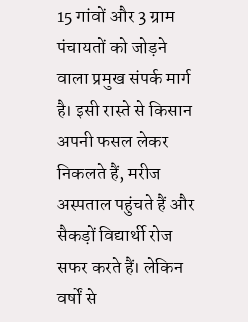15 गांवों और 3 ग्राम पंचायतों को जोड़ने वाला प्रमुख संपर्क मार्ग है। इसी रास्ते से किसान अपनी फसल लेकर निकलते हैं, मरीज अस्पताल पहुंचते हैं और सैकड़ों विद्यार्थी रोज सफर करते हैं। लेकिन वर्षों से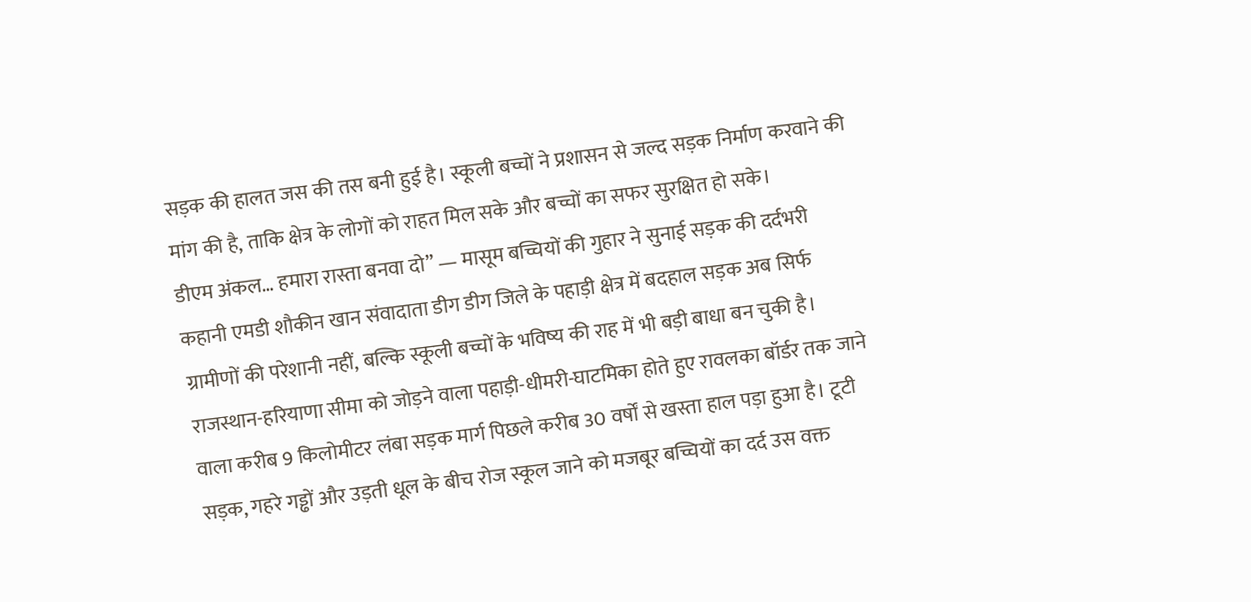सड़क की हालत जस की तस बनी हुई है। स्कूली बच्चों ने प्रशासन से जल्द सड़क निर्माण करवाने की मांग की है, ताकि क्षेत्र के लोगों को राहत मिल सके और बच्चों का सफर सुरक्षित हो सके।
डीएम अंकल… हमारा रास्ता बनवा दो” — मासूम बच्चियों की गुहार ने सुनाई सड़क की दर्दभरी कहानी एमडी शौकीन खान संवादाता डीग डीग जिले के पहाड़ी क्षेत्र में बदहाल सड़क अब सिर्फ ग्रामीणों की परेशानी नहीं, बल्कि स्कूली बच्चों के भविष्य की राह में भी बड़ी बाधा बन चुकी है। राजस्थान-हरियाणा सीमा को जोड़ने वाला पहाड़ी-धीमरी-घाटमिका होते हुए रावलका बॉर्डर तक जाने वाला करीब 9 किलोमीटर लंबा सड़क मार्ग पिछले करीब 30 वर्षों से खस्ता हाल पड़ा हुआ है। टूटी सड़क, गहरे गड्ढों और उड़ती धूल के बीच रोज स्कूल जाने को मजबूर बच्चियों का दर्द उस वक्त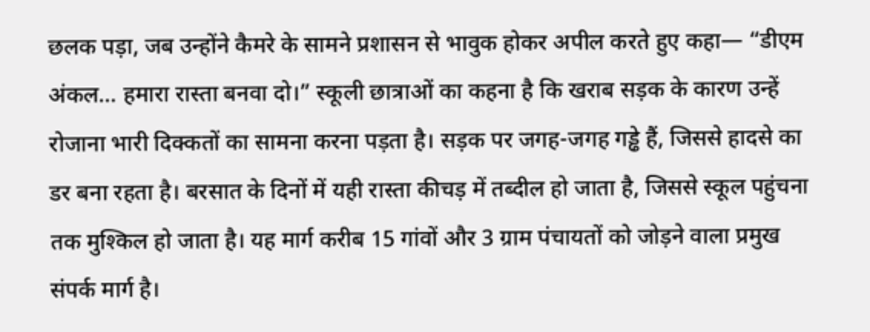छलक पड़ा, जब उन्होंने कैमरे के सामने प्रशासन से भावुक होकर अपील करते हुए कहा— “डीएम अंकल… हमारा रास्ता बनवा दो।” स्कूली छात्राओं का कहना है कि खराब सड़क के कारण उन्हें रोजाना भारी दिक्कतों का सामना करना पड़ता है। सड़क पर जगह-जगह गड्ढे हैं, जिससे हादसे का डर बना रहता है। बरसात के दिनों में यही रास्ता कीचड़ में तब्दील हो जाता है, जिससे स्कूल पहुंचना तक मुश्किल हो जाता है। यह मार्ग करीब 15 गांवों और 3 ग्राम पंचायतों को जोड़ने वाला प्रमुख संपर्क मार्ग है।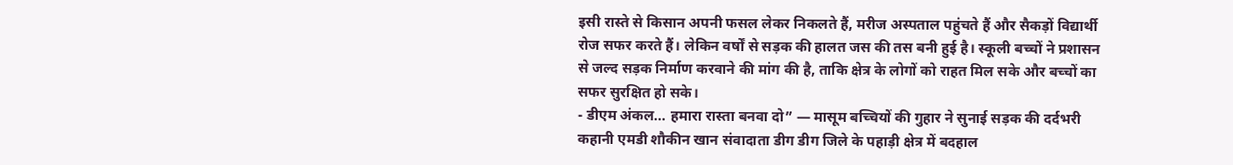इसी रास्ते से किसान अपनी फसल लेकर निकलते हैं, मरीज अस्पताल पहुंचते हैं और सैकड़ों विद्यार्थी रोज सफर करते हैं। लेकिन वर्षों से सड़क की हालत जस की तस बनी हुई है। स्कूली बच्चों ने प्रशासन से जल्द सड़क निर्माण करवाने की मांग की है, ताकि क्षेत्र के लोगों को राहत मिल सके और बच्चों का सफर सुरक्षित हो सके।
- डीएम अंकल… हमारा रास्ता बनवा दो” — मासूम बच्चियों की गुहार ने सुनाई सड़क की दर्दभरी कहानी एमडी शौकीन खान संवादाता डीग डीग जिले के पहाड़ी क्षेत्र में बदहाल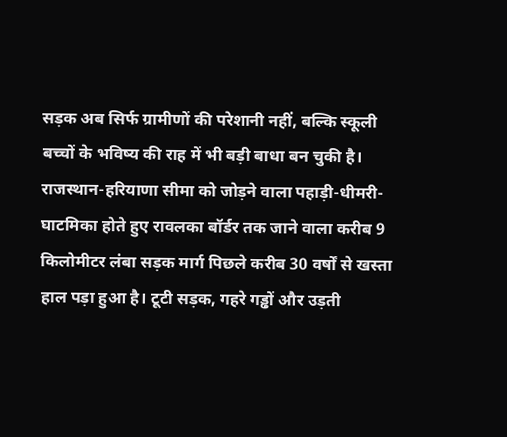सड़क अब सिर्फ ग्रामीणों की परेशानी नहीं, बल्कि स्कूली बच्चों के भविष्य की राह में भी बड़ी बाधा बन चुकी है। राजस्थान-हरियाणा सीमा को जोड़ने वाला पहाड़ी-धीमरी-घाटमिका होते हुए रावलका बॉर्डर तक जाने वाला करीब 9 किलोमीटर लंबा सड़क मार्ग पिछले करीब 30 वर्षों से खस्ता हाल पड़ा हुआ है। टूटी सड़क, गहरे गड्ढों और उड़ती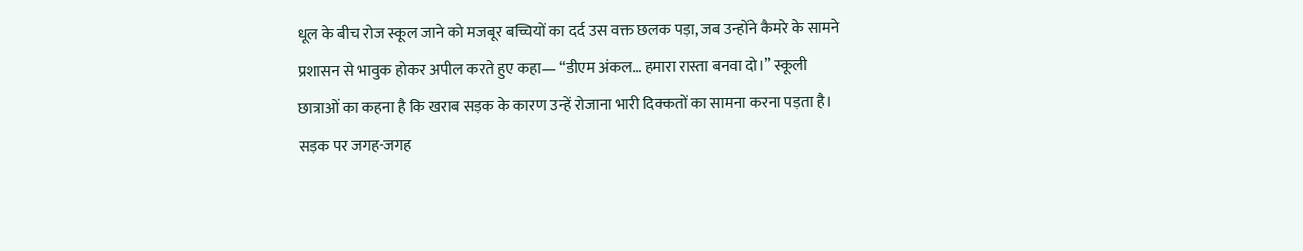धूल के बीच रोज स्कूल जाने को मजबूर बच्चियों का दर्द उस वक्त छलक पड़ा, जब उन्होंने कैमरे के सामने प्रशासन से भावुक होकर अपील करते हुए कहा— “डीएम अंकल… हमारा रास्ता बनवा दो।” स्कूली छात्राओं का कहना है कि खराब सड़क के कारण उन्हें रोजाना भारी दिक्कतों का सामना करना पड़ता है। सड़क पर जगह-जगह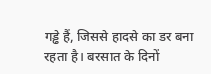गड्ढे हैं, जिससे हादसे का डर बना रहता है। बरसात के दिनों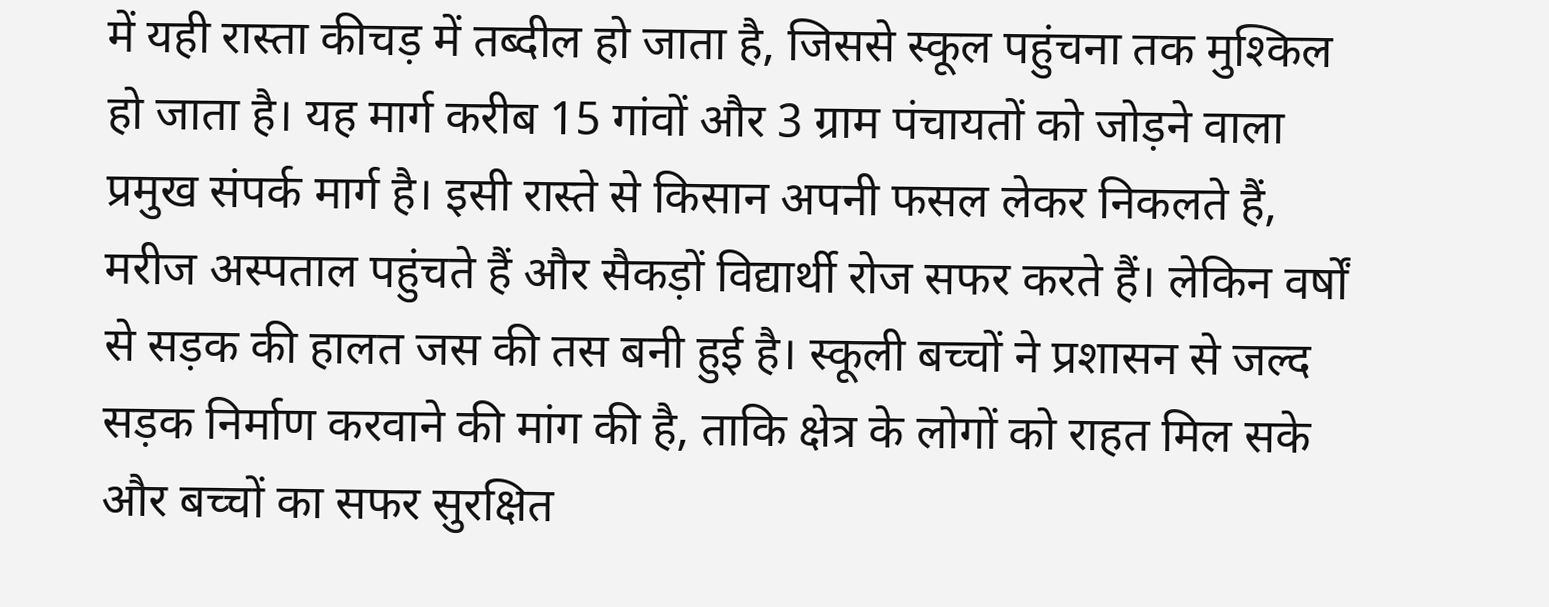में यही रास्ता कीचड़ में तब्दील हो जाता है, जिससे स्कूल पहुंचना तक मुश्किल हो जाता है। यह मार्ग करीब 15 गांवों और 3 ग्राम पंचायतों को जोड़ने वाला प्रमुख संपर्क मार्ग है। इसी रास्ते से किसान अपनी फसल लेकर निकलते हैं, मरीज अस्पताल पहुंचते हैं और सैकड़ों विद्यार्थी रोज सफर करते हैं। लेकिन वर्षों से सड़क की हालत जस की तस बनी हुई है। स्कूली बच्चों ने प्रशासन से जल्द सड़क निर्माण करवाने की मांग की है, ताकि क्षेत्र के लोगों को राहत मिल सके और बच्चों का सफर सुरक्षित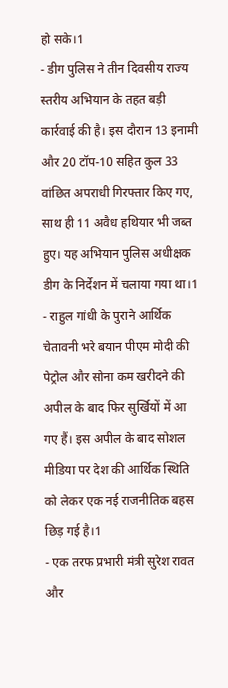हो सके।1
- डीग पुलिस ने तीन दिवसीय राज्य स्तरीय अभियान के तहत बड़ी कार्रवाई की है। इस दौरान 13 इनामी और 20 टॉप-10 सहित कुल 33 वांछित अपराधी गिरफ्तार किए गए, साथ ही 11 अवैध हथियार भी जब्त हुए। यह अभियान पुलिस अधीक्षक डीग के निर्देशन में चलाया गया था।1
- राहुल गांधी के पुराने आर्थिक चेतावनी भरे बयान पीएम मोदी की पेट्रोल और सोना कम खरीदने की अपील के बाद फिर सुर्खियों में आ गए हैं। इस अपील के बाद सोशल मीडिया पर देश की आर्थिक स्थिति को लेकर एक नई राजनीतिक बहस छिड़ गई है।1
- एक तरफ प्रभारी मंत्री सुरेश रावत और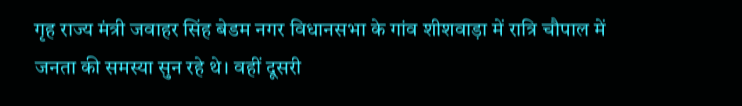गृह राज्य मंत्री जवाहर सिंह बेडम नगर विधानसभा के गांव शीशवाड़ा में रात्रि चौपाल में जनता की समस्या सुन रहे थे। वहीं दूसरी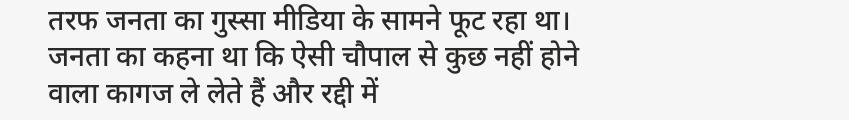तरफ जनता का गुस्सा मीडिया के सामने फूट रहा था। जनता का कहना था कि ऐसी चौपाल से कुछ नहीं होने वाला कागज ले लेते हैं और रद्दी में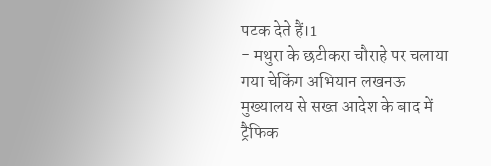पटक देते हैं।1
- मथुरा के छटीकरा चौराहे पर चलाया गया चेकिंग अभियान लखनऊ मुख्यालय से सख्त आदेश के बाद में ट्रैफिक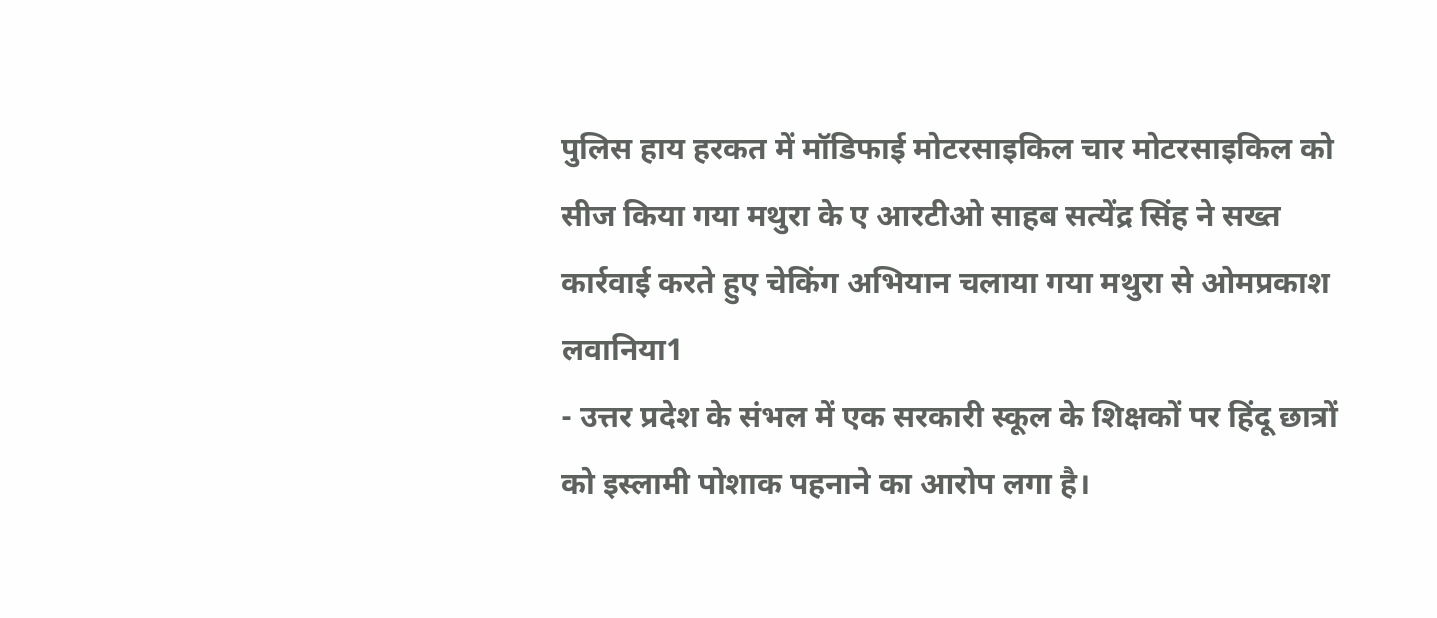पुलिस हाय हरकत में मॉडिफाई मोटरसाइकिल चार मोटरसाइकिल को सीज किया गया मथुरा के ए आरटीओ साहब सत्येंद्र सिंह ने सख्त कार्रवाई करते हुए चेकिंग अभियान चलाया गया मथुरा से ओमप्रकाश लवानिया1
- उत्तर प्रदेश के संभल में एक सरकारी स्कूल के शिक्षकों पर हिंदू छात्रों को इस्लामी पोशाक पहनाने का आरोप लगा है।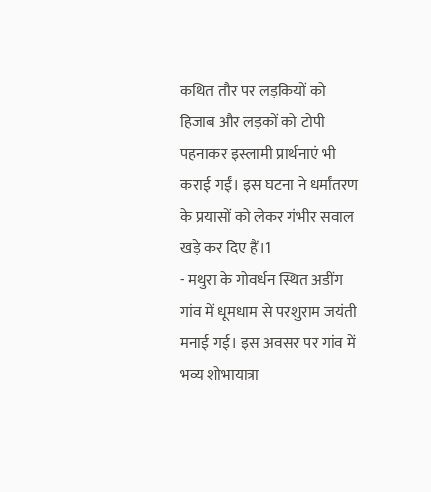कथित तौर पर लड़कियों को हिजाब और लड़कों को टोपी पहनाकर इस्लामी प्रार्थनाएं भी कराई गईं। इस घटना ने धर्मांतरण के प्रयासों को लेकर गंभीर सवाल खड़े कर दिए हैं।1
- मथुरा के गोवर्धन स्थित अडींग गांव में धूमधाम से परशुराम जयंती मनाई गई। इस अवसर पर गांव में भव्य शोभायात्रा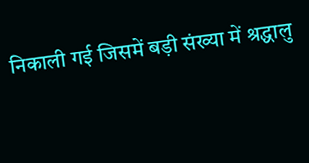निकाली गई जिसमें बड़ी संख्या में श्रद्धालु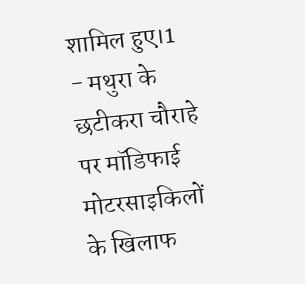शामिल हुए।1
- मथुरा के छटीकरा चौराहे पर मॉडिफाई मोटरसाइकिलों के खिलाफ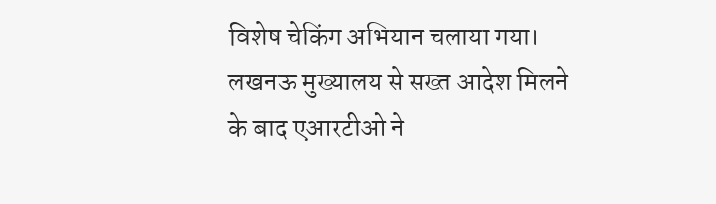विशेष चेकिंग अभियान चलाया गया। लखनऊ मुख्यालय से सख्त आदेश मिलने के बाद एआरटीओ ने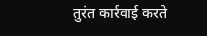तुरंत कार्रवाई करते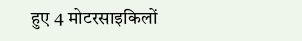हुए 4 मोटरसाइकिलों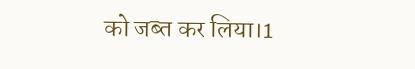को जब्त कर लिया।1